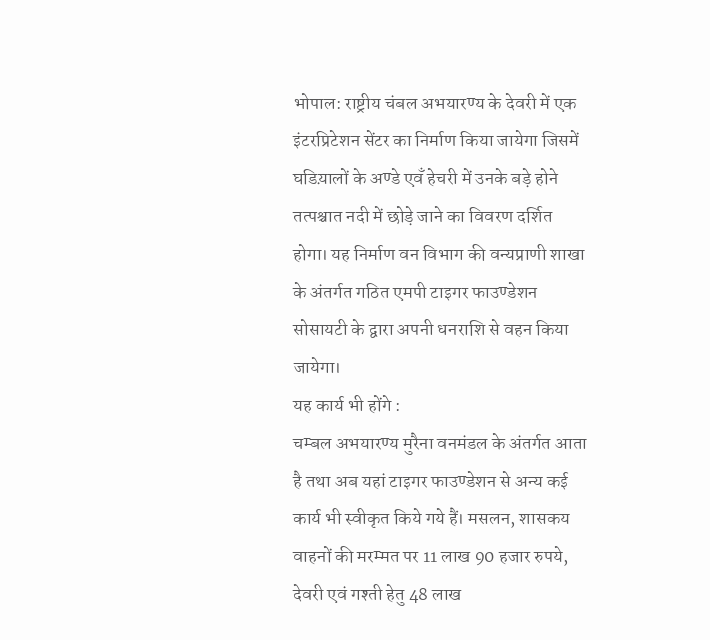भोपाल: राष्ट्रीय चंबल अभयारण्य के देवरी में एक इंटरप्रिटेशन सेंटर का निर्माण किया जायेगा जिसमें घडिय़ालों के अण्डे एवँ हेचरी में उनके बड़े होने तत्पश्चात नदी में छोड़े जाने का विवरण दर्शित होगा। यह निर्माण वन विभाग की वन्यप्राणी शाखा के अंतर्गत गठित एमपी टाइगर फाउण्डेशन सोसायटी के द्वारा अपनी धनराशि से वहन किया जायेगा।
यह कार्य भी होंगे :
चम्बल अभयारण्य मुरैना वनमंडल के अंतर्गत आता है तथा अब यहां टाइगर फाउण्डेशन से अन्य कई कार्य भी स्वीकृत किये गये हैं। मसलन, शासकय वाहनों की मरम्मत पर 11 लाख 90 हजार रुपये, देवरी एवं गश्ती हेतु 48 लाख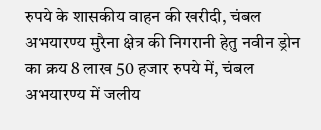रुपये के शासकीय वाहन की खरीदी, चंबल अभयारण्य मुरैना क्षेत्र की निगरानी हेतु नवीन ड्रोन का क्रय 8 लाख 50 हजार रुपये में, चंबल अभयारण्य में जलीय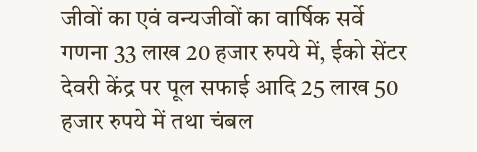जीवों का एवं वन्यजीवों का वार्षिक सर्वे गणना 33 लाख 20 हजार रुपये में, ईको सेंटर देवरी केंद्र पर पूल सफाई आदि 25 लाख 50 हजार रुपये में तथा चंबल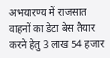अभयारण्य में राजसात वाहनों का डेटा बेस तैयार करने हेतु 3 लाख 54 हजार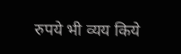रुपये भी व्यय किये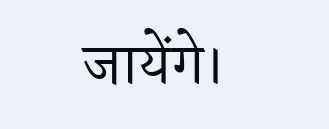जायेंगे।